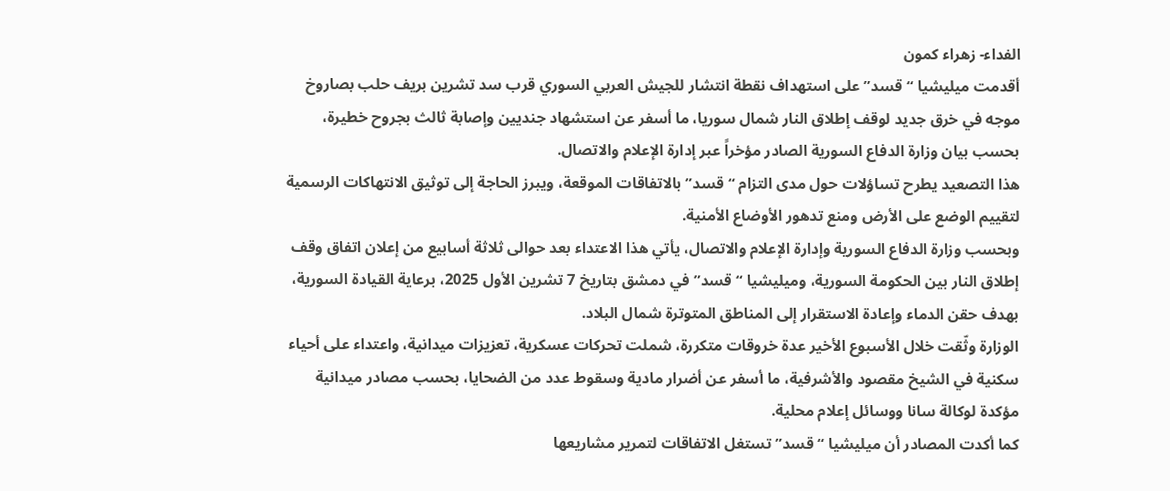الفداء- زهراء كمون
أقدمت ميليشيا “قسد” على استهداف نقطة انتشار للجيش العربي السوري قرب سد تشرين بريف حلب بصاروخ موجه في خرق جديد لوقف إطلاق النار شمال سوريا، ما أسفر عن استشهاد جنديين وإصابة ثالث بجروح خطيرة، بحسب بيان وزارة الدفاع السورية الصادر مؤخراً عبر إدارة الإعلام والاتصال.
هذا التصعيد يطرح تساؤلات حول مدى التزام “قسد” بالاتفاقات الموقعة، ويبرز الحاجة إلى توثيق الانتهاكات الرسمية لتقييم الوضع على الأرض ومنع تدهور الأوضاع الأمنية.
وبحسب وزارة الدفاع السورية وإدارة الإعلام والاتصال، يأتي هذا الاعتداء بعد حوالى ثلاثة أسابيع من إعلان اتفاق وقف إطلاق النار بين الحكومة السورية، وميليشيا “قسد” في دمشق بتاريخ 7 تشرين الأول 2025، برعاية القيادة السورية، بهدف حقن الدماء وإعادة الاستقرار إلى المناطق المتوترة شمال البلاد.
الوزارة وثّقت خلال الأسبوع الأخير عدة خروقات متكررة، شملت تحركات عسكرية، تعزيزات ميدانية، واعتداء على أحياء سكنية في الشيخ مقصود والأشرفية، ما أسفر عن أضرار مادية وسقوط عدد من الضحايا، بحسب مصادر ميدانية مؤكدة لوكالة سانا ووسائل إعلام محلية.
كما أكدت المصادر أن ميليشيا “قسد” تستغل الاتفاقات لتمرير مشاريعها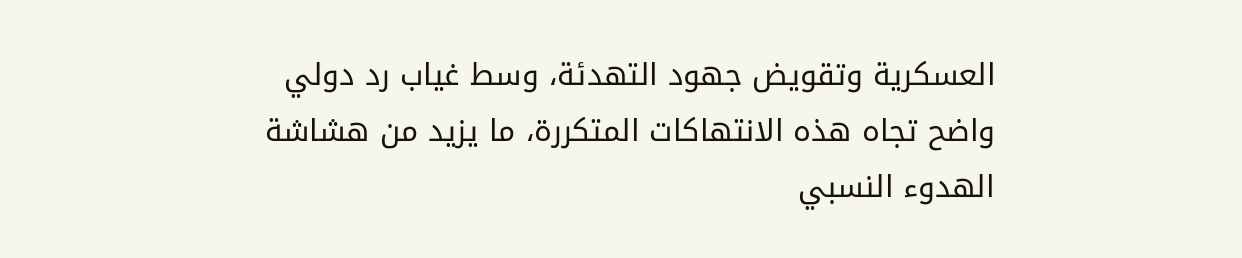العسكرية وتقويض جهود التهدئة، وسط غياب رد دولي واضح تجاه هذه الانتهاكات المتكررة، ما يزيد من هشاشة الهدوء النسبي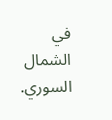في الشمال السوري.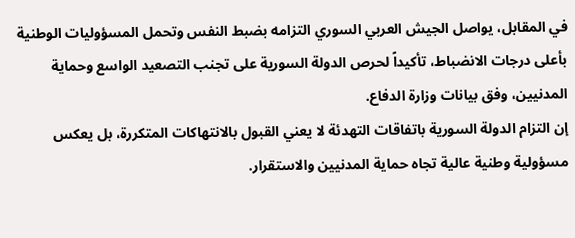في المقابل، يواصل الجيش العربي السوري التزامه بضبط النفس وتحمل المسؤوليات الوطنية بأعلى درجات الانضباط، تأكيداً لحرص الدولة السورية على تجنب التصعيد الواسع وحماية المدنيين، وفق بيانات وزارة الدفاع.
إن التزام الدولة السورية باتفاقات التهدئة لا يعني القبول بالانتهاكات المتكررة، بل يعكس مسؤولية وطنية عالية تجاه حماية المدنيين والاستقرار.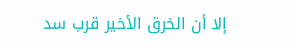إلا أن الخرق الأخير قرب سد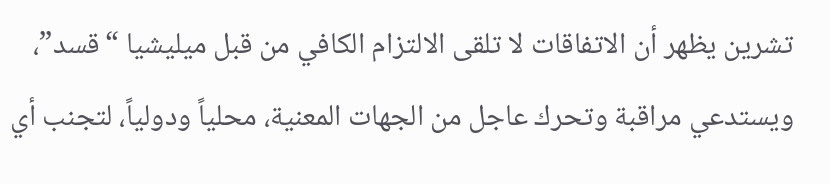تشرين يظهر أن الاتفاقات لا تلقى الالتزام الكافي من قبل ميليشيا “قسد”، ويستدعي مراقبة وتحرك عاجل من الجهات المعنية، محلياً ودولياً، لتجنب أي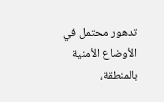تدهور محتمل في الأوضاع الأمنية بالمنطقة،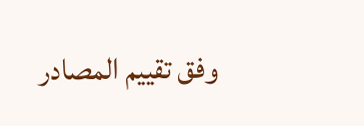وفق تقييم المصادر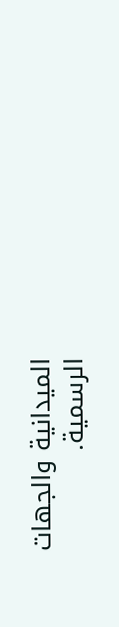الميدانية والجهات الرسمية.